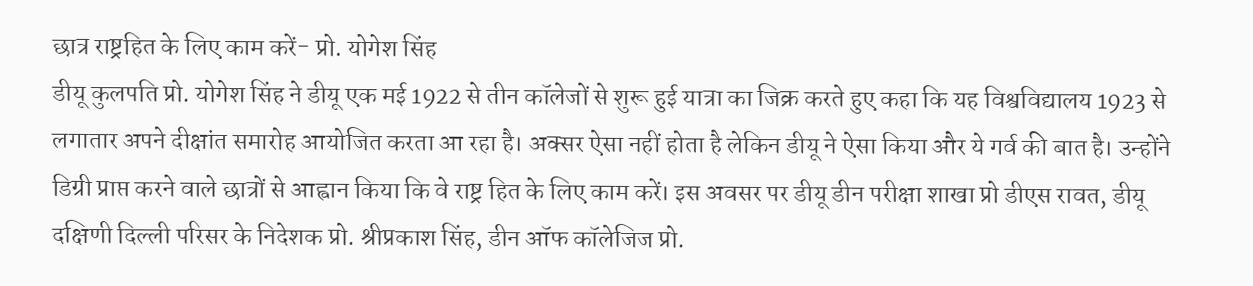छात्र राष्ट्रहित के लिए काम करें- प्रो. योगेश सिंह
डीयू कुलपति प्रो. योगेश सिंह ने डीयू एक मई 1922 से तीन कॉलेजों से शुरू हुई यात्रा का जिक्र करते हुए कहा कि यह विश्वविद्यालय 1923 से लगातार अपने दीक्षांत समारोह आयोजित करता आ रहा है। अक्सर ऐसा नहीं होता है लेकिन डीयू ने ऐसा किया और ये गर्व की बात है। उन्होंने डिग्री प्राप्त करने वाले छात्रों से आह्वान किया कि वे राष्ट्र हित के लिए काम करें। इस अवसर पर डीयू डीन परीक्षा शाखा प्रो डीएस रावत, डीयू दक्षिणी दिल्ली परिसर के निदेशक प्रो. श्रीप्रकाश सिंह, डीन ऑफ कॉलेजिज प्रो.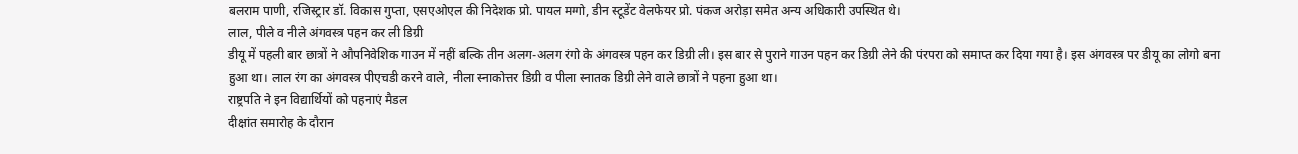बलराम पाणी, रजिस्ट्रार डॉ. विकास गुप्ता, एसएओएल की निदेशक प्रो. पायल मग्गो, डीन स्टूडेंट वेलफेयर प्रो. पंकज अरोड़ा समेत अन्य अधिकारी उपस्थित थे।
लाल, पीले व नीले अंगवस्त्र पहन कर ली डिग्री
डीयू में पहली बार छात्रों ने औपनिवेशिक गाउन में नहीं बल्कि तीन अलग-अलग रंगो के अंगवस्त्र पहन कर डिग्री ली। इस बार से पुराने गाउन पहन कर डिग्री लेने की पंरपरा को समाप्त कर दिया गया है। इस अंगवस्त्र पर डीयू का लोगो बना हुआ था। लाल रंग का अंगवस्त्र पीएचडी करने वाले, नीला स्नाकोत्तर डिग्री व पीला स्नातक डिग्री लेने वाले छात्रों ने पहना हुआ था।
राष्ट्रपति ने इन विद्यार्थियों को पहनाएं मैडल
दीक्षांत समारोह के दौरान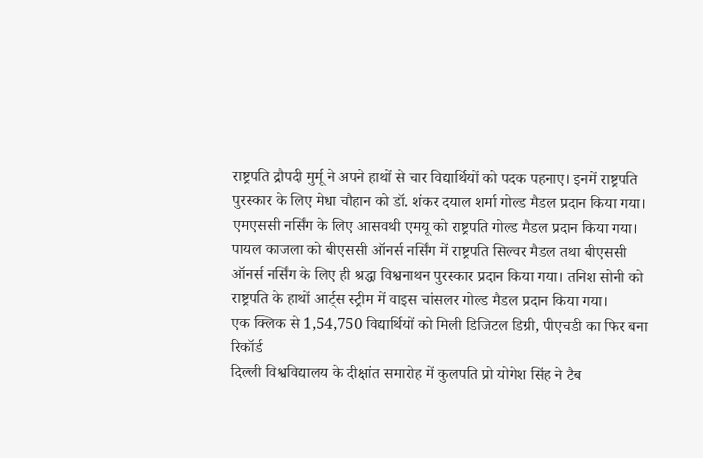राष्ट्रपति द्रौपदी मुर्मू ने अपने हाथों से चार विद्यार्थियों को पदक पहनाए। इनमें राष्ट्रपति पुरस्कार के लिए मेधा चौहान को डॉ. शंकर दयाल शर्मा गोल्ड मैडल प्रदान किया गया। एमएससी नर्सिंग के लिए आसवथी एमयू को राष्ट्रपति गोल्ड मैडल प्रदान किया गया। पायल काजला को बीएससी ऑनर्स नर्सिंग में राष्ट्रपति सिल्वर मैडल तथा बीएससी ऑनर्स नर्सिंग के लिए ही श्रद्धा विश्वनाथन पुरस्कार प्रदान किया गया। तनिश सोनी को राष्ट्रपति के हाथों आर्ट्स स्ट्रीम में वाइस चांसलर गोल्ड मैडल प्रदान किया गया।
एक क्लिक से 1,54,750 विद्यार्थियों को मिली डिजिटल डिग्री, पीएचडी का फिर बना रिकॉर्ड
दिल्ली विश्वविद्यालय के दीक्षांत समारोह में कुलपति प्रो योगेश सिंह ने टैब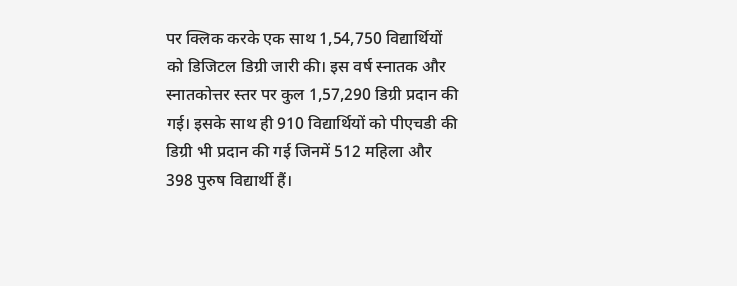पर क्लिक करके एक साथ 1,54,750 विद्यार्थियों को डिजिटल डिग्री जारी की। इस वर्ष स्नातक और स्नातकोत्तर स्तर पर कुल 1,57,290 डिग्री प्रदान की गई। इसके साथ ही 910 विद्यार्थियों को पीएचडी की डिग्री भी प्रदान की गई जिनमें 512 महिला और 398 पुरुष विद्यार्थी हैं।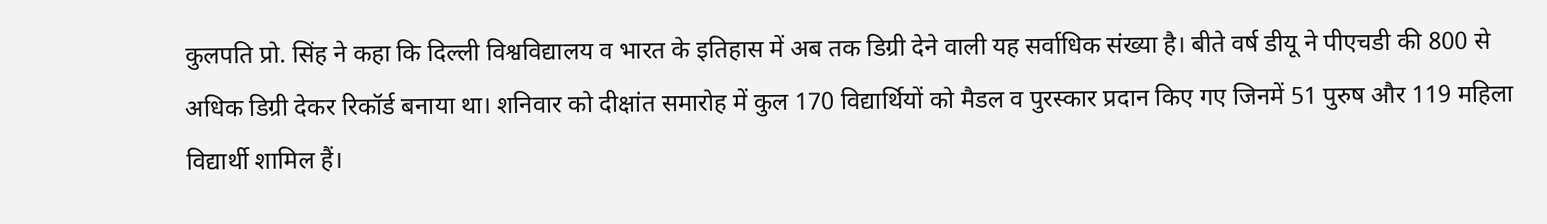कुलपति प्रो. सिंह ने कहा कि दिल्ली विश्वविद्यालय व भारत के इतिहास में अब तक डिग्री देने वाली यह सर्वाधिक संख्या है। बीते वर्ष डीयू ने पीएचडी की 800 से अधिक डिग्री देकर रिकॉर्ड बनाया था। शनिवार को दीक्षांत समारोह में कुल 170 विद्यार्थियों को मैडल व पुरस्कार प्रदान किए गए जिनमें 51 पुरुष और 119 महिला विद्यार्थी शामिल हैं।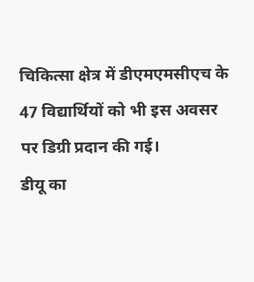चिकित्सा क्षेत्र में डीएमएमसीएच के 47 विद्यार्थियों को भी इस अवसर पर डिग्री प्रदान की गई।
डीयू का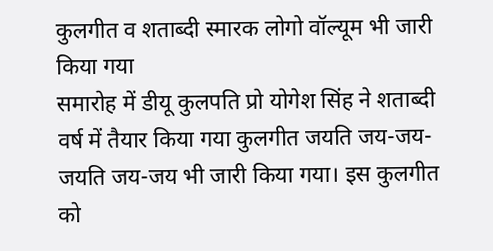कुलगीत व शताब्दी स्मारक लोगो वॉल्यूम भी जारी किया गया
समारोह में डीयू कुलपति प्रो योगेश सिंह ने शताब्दी वर्ष में तैयार किया गया कुलगीत जयति जय-जय-जयति जय-जय भी जारी किया गया। इस कुलगीत को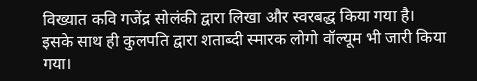विख्यात कवि गजेंद्र सोलंकी द्वारा लिखा और स्वरबद्ध किया गया है। इसके साथ ही कुलपति द्वारा शताब्दी स्मारक लोगो वॉल्यूम भी जारी किया गया।